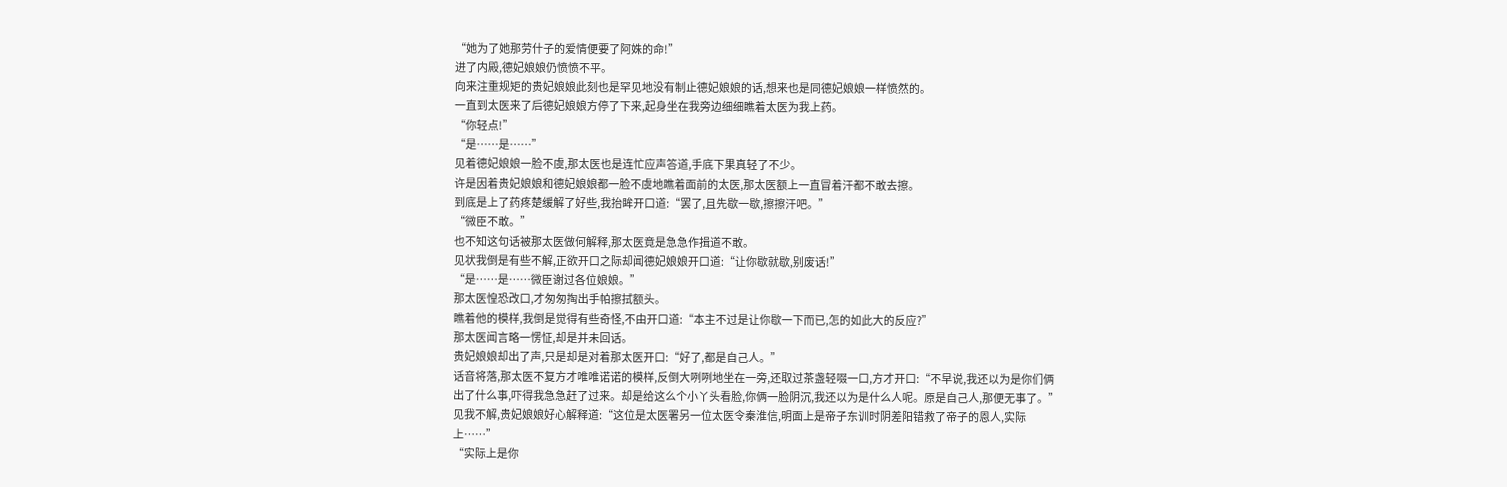“她为了她那劳什子的爱情便要了阿姝的命!”
进了内殿,德妃娘娘仍愤愤不平。
向来注重规矩的贵妃娘娘此刻也是罕见地没有制止德妃娘娘的话,想来也是同德妃娘娘一样愤然的。
一直到太医来了后德妃娘娘方停了下来,起身坐在我旁边细细瞧着太医为我上药。
“你轻点!”
“是……是……”
见着德妃娘娘一脸不虞,那太医也是连忙应声答道,手底下果真轻了不少。
许是因着贵妃娘娘和德妃娘娘都一脸不虞地瞧着面前的太医,那太医额上一直冒着汗都不敢去擦。
到底是上了药疼楚缓解了好些,我抬眸开口道:“罢了,且先歇一歇,擦擦汗吧。”
“微臣不敢。”
也不知这句话被那太医做何解释,那太医竟是急急作揖道不敢。
见状我倒是有些不解,正欲开口之际却闻德妃娘娘开口道:“让你歇就歇,别废话!”
“是……是……微臣谢过各位娘娘。”
那太医惶恐改口,才匆匆掏出手帕擦拭额头。
瞧着他的模样,我倒是觉得有些奇怪,不由开口道:“本主不过是让你歇一下而已,怎的如此大的反应?”
那太医闻言略一愣怔,却是并未回话。
贵妃娘娘却出了声,只是却是对着那太医开口:“好了,都是自己人。”
话音将落,那太医不复方才唯唯诺诺的模样,反倒大咧咧地坐在一旁,还取过茶盏轻啜一口,方才开口:“不早说,我还以为是你们俩出了什么事,吓得我急急赶了过来。却是给这么个小丫头看脸,你俩一脸阴沉,我还以为是什么人呢。原是自己人,那便无事了。”
见我不解,贵妃娘娘好心解释道:“这位是太医署另一位太医令秦淮信,明面上是帝子东训时阴差阳错救了帝子的恩人,实际上……”
“实际上是你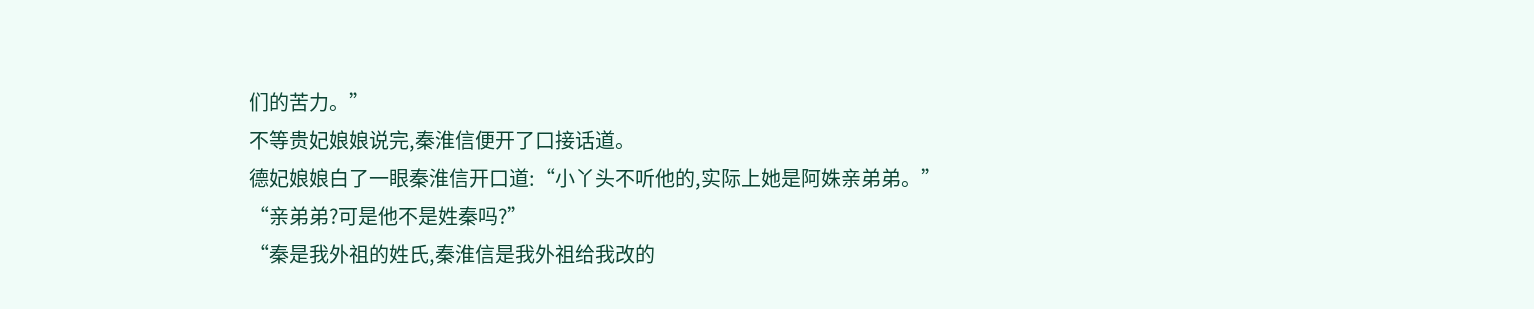们的苦力。”
不等贵妃娘娘说完,秦淮信便开了口接话道。
德妃娘娘白了一眼秦淮信开口道:“小丫头不听他的,实际上她是阿姝亲弟弟。”
“亲弟弟?可是他不是姓秦吗?”
“秦是我外祖的姓氏,秦淮信是我外祖给我改的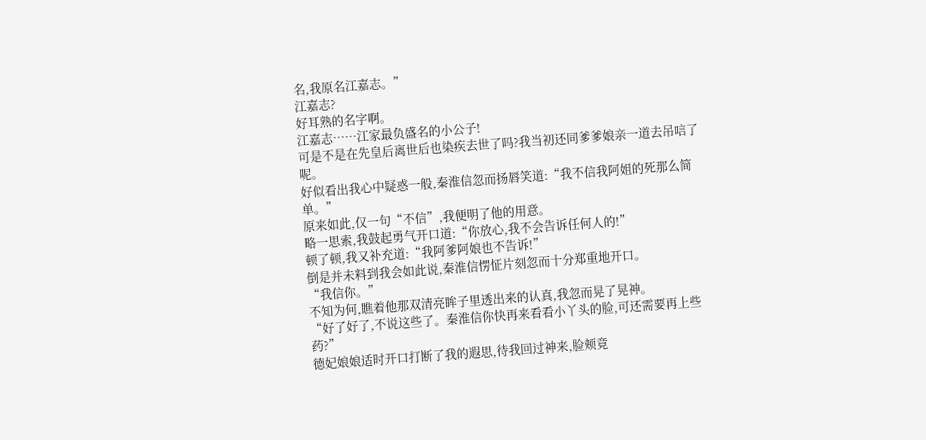名,我原名江嘉志。”
江嘉志?
好耳熟的名字啊。
江嘉志……江家最负盛名的小公子!
可是不是在先皇后离世后也染疾去世了吗?我当初还同爹爹娘亲一道去吊唁了呢。
好似看出我心中疑惑一般,秦淮信忽而扬唇笑道:“我不信我阿姐的死那么简单。”
原来如此,仅一句“不信”,我便明了他的用意。
略一思索,我鼓起勇气开口道:“你放心,我不会告诉任何人的!”
顿了顿,我又补充道:“我阿爹阿娘也不告诉!”
倒是并未料到我会如此说,秦淮信愣怔片刻忽而十分郑重地开口。
“我信你。”
不知为何,瞧着他那双清亮眸子里透出来的认真,我忽而晃了晃神。
“好了好了,不说这些了。秦淮信你快再来看看小丫头的脸,可还需要再上些药?”
德妃娘娘适时开口打断了我的遐思,待我回过神来,脸颊竟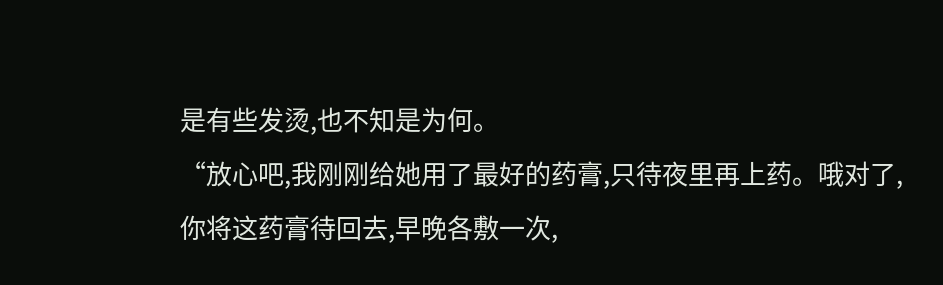是有些发烫,也不知是为何。
“放心吧,我刚刚给她用了最好的药膏,只待夜里再上药。哦对了,你将这药膏待回去,早晚各敷一次,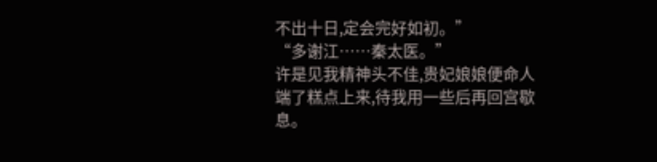不出十日,定会完好如初。”
“多谢江……秦太医。”
许是见我精神头不佳,贵妃娘娘便命人端了糕点上来,待我用一些后再回宫歇息。